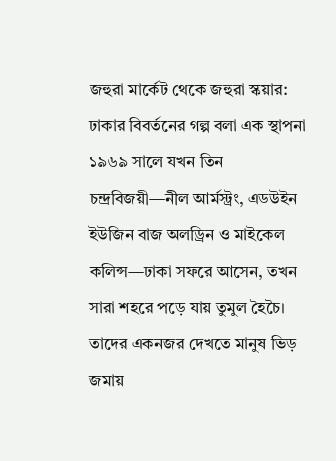জহুরা মার্কেট থেকে জহুরা স্কয়ার: ঢাকার বিবর্তনের গল্প বলা এক স্থাপনা
১৯৬৯ সালে যখন তিন চন্দ্রবিজয়ী—নীল আর্মস্ট্রং, এডউইন ইউজিন বাজ অলড্রিন ও মাইকেল কলিন্স—ঢাকা সফরে আসেন, তখন সারা শহরে পড়ে যায় তুমুল হৈচৈ। তাদের একনজর দেখতে মানুষ ভিড় জমায়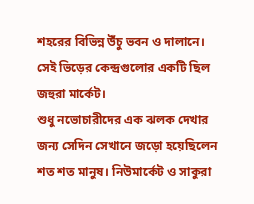শহরের বিভিন্ন উঁচু ভবন ও দালানে। সেই ভিড়ের কেন্দ্রগুলোর একটি ছিল জহুরা মার্কেট।
শুধু নভোচারীদের এক ঝলক দেখার জন্য সেদিন সেখানে জড়ো হয়েছিলেন শত শত মানুষ। নিউমার্কেট ও সাকুরা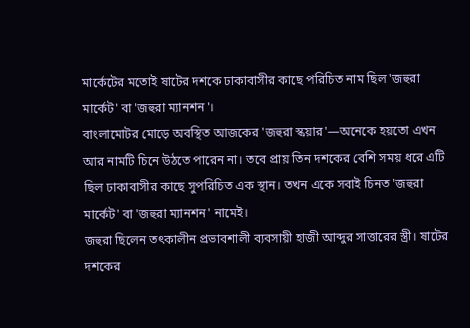মার্কেটের মতোই ষাটের দশকে ঢাকাবাসীর কাছে পরিচিত নাম ছিল 'জহুরা মার্কেট' বা 'জহুরা ম্যানশন'।
বাংলামোটর মোড়ে অবস্থিত আজকের 'জহুরা স্কয়ার'—অনেকে হয়তো এখন আর নামটি চিনে উঠতে পারেন না। তবে প্রায় তিন দশকের বেশি সময় ধরে এটি ছিল ঢাকাবাসীর কাছে সুপরিচিত এক স্থান। তখন একে সবাই চিনত 'জহুরা মার্কেট' বা 'জহুরা ম্যানশন' নামেই।
জহুরা ছিলেন তৎকালীন প্রভাবশালী ব্যবসায়ী হাজী আব্দুর সাত্তারের স্ত্রী। ষাটের দশকের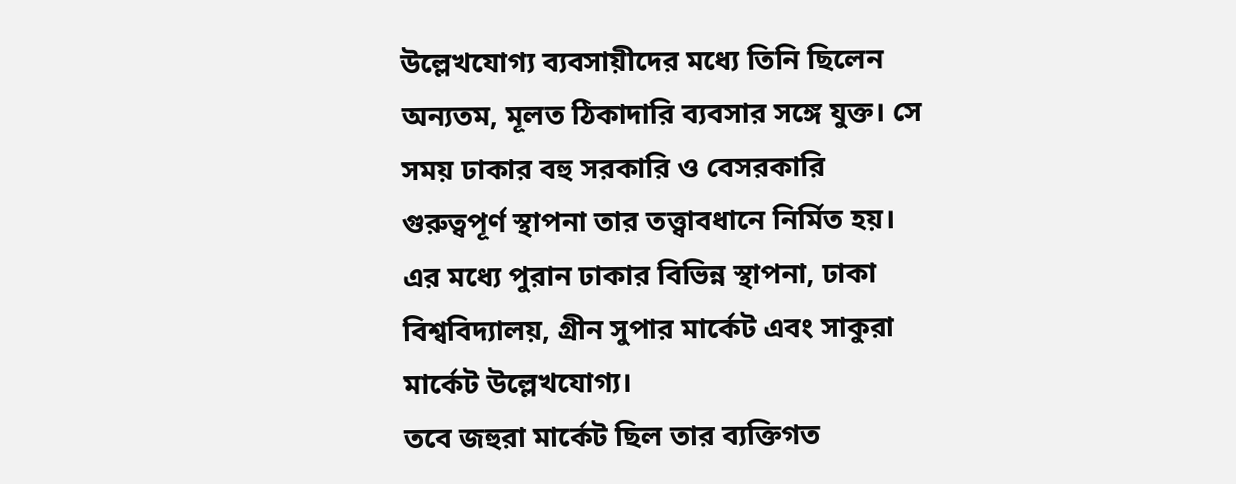উল্লেখযোগ্য ব্যবসায়ীদের মধ্যে তিনি ছিলেন অন্যতম, মূলত ঠিকাদারি ব্যবসার সঙ্গে যুক্ত। সে সময় ঢাকার বহু সরকারি ও বেসরকারি গুরুত্বপূর্ণ স্থাপনা তার তত্ত্বাবধানে নির্মিত হয়। এর মধ্যে পুরান ঢাকার বিভিন্ন স্থাপনা, ঢাকা বিশ্ববিদ্যালয়, গ্রীন সুপার মার্কেট এবং সাকুরা মার্কেট উল্লেখযোগ্য।
তবে জহুরা মার্কেট ছিল তার ব্যক্তিগত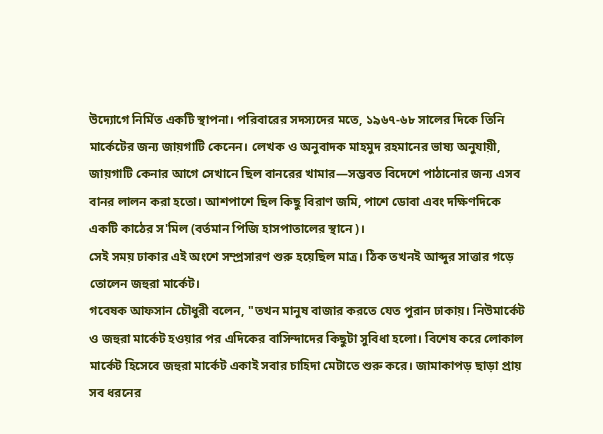উদ্যোগে নির্মিত একটি স্থাপনা। পরিবারের সদস্যদের মতে, ১৯৬৭-৬৮ সালের দিকে তিনি মার্কেটের জন্য জায়গাটি কেনেন। লেখক ও অনুবাদক মাহমুদ রহমানের ভাষ্য অনুযায়ী, জায়গাটি কেনার আগে সেখানে ছিল বানরের খামার—সম্ভবত বিদেশে পাঠানোর জন্য এসব বানর লালন করা হতো। আশপাশে ছিল কিছু বিরাণ জমি, পাশে ডোবা এবং দক্ষিণদিকে একটি কাঠের স'মিল (বর্তমান পিজি হাসপাতালের স্থানে)।
সেই সময় ঢাকার এই অংশে সম্প্রসারণ শুরু হয়েছিল মাত্র। ঠিক তখনই আব্দুর সাত্তার গড়ে তোলেন জহুরা মার্কেট।
গবেষক আফসান চৌধুরী বলেন, "তখন মানুষ বাজার করতে যেত পুরান ঢাকায়। নিউমার্কেট ও জহুরা মার্কেট হওয়ার পর এদিকের বাসিন্দাদের কিছুটা সুবিধা হলো। বিশেষ করে লোকাল মার্কেট হিসেবে জহুরা মার্কেট একাই সবার চাহিদা মেটাতে শুরু করে। জামাকাপড় ছাড়া প্রায় সব ধরনের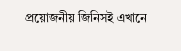প্রয়োজনীয় জিনিসই এখানে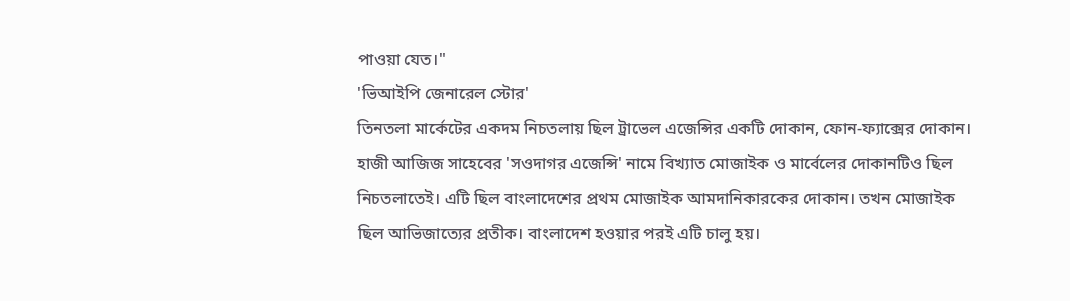পাওয়া যেত।"
'ভিআইপি জেনারেল স্টোর'
তিনতলা মার্কেটের একদম নিচতলায় ছিল ট্রাভেল এজেন্সির একটি দোকান, ফোন-ফ্যাক্সের দোকান। হাজী আজিজ সাহেবের 'সওদাগর এজেন্সি' নামে বিখ্যাত মোজাইক ও মার্বেলের দোকানটিও ছিল নিচতলাতেই। এটি ছিল বাংলাদেশের প্রথম মোজাইক আমদানিকারকের দোকান। তখন মোজাইক ছিল আভিজাত্যের প্রতীক। বাংলাদেশ হওয়ার পরই এটি চালু হয়।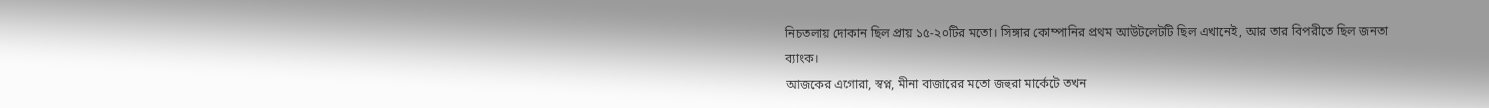নিচতলায় দোকান ছিল প্রায় ১৫-২০টির মতো। সিঙ্গার কোম্পানির প্রথম আউটলেটটি ছিল এখানেই, আর তার বিপরীতে ছিল জনতা ব্যাংক।
আজকের এগোরা, স্বপ্ন, মীনা বাজারের মতো জহুরা মার্কেটে তখন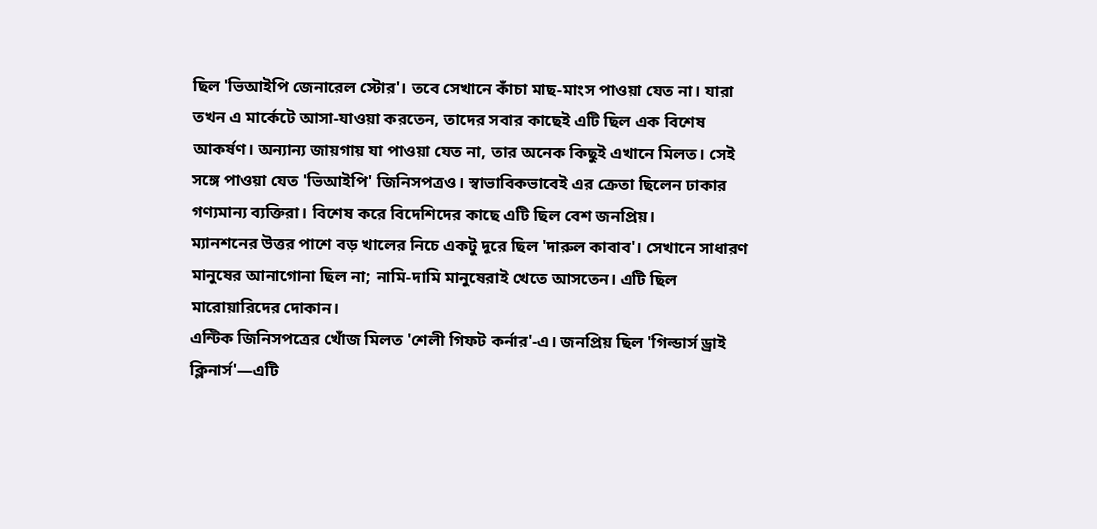ছিল 'ভিআইপি জেনারেল স্টোর'। তবে সেখানে কাঁচা মাছ-মাংস পাওয়া যেত না। যারা তখন এ মার্কেটে আসা-যাওয়া করতেন, তাদের সবার কাছেই এটি ছিল এক বিশেষ আকর্ষণ। অন্যান্য জায়গায় যা পাওয়া যেত না, তার অনেক কিছুই এখানে মিলত। সেই সঙ্গে পাওয়া যেত 'ভিআইপি' জিনিসপত্রও। স্বাভাবিকভাবেই এর ক্রেতা ছিলেন ঢাকার গণ্যমান্য ব্যক্তিরা। বিশেষ করে বিদেশিদের কাছে এটি ছিল বেশ জনপ্রিয়।
ম্যানশনের উত্তর পাশে বড় খালের নিচে একটু দূরে ছিল 'দারুল কাবাব'। সেখানে সাধারণ মানুষের আনাগোনা ছিল না; নামি-দামি মানুষেরাই খেতে আসতেন। এটি ছিল মারোয়ারিদের দোকান।
এন্টিক জিনিসপত্রের খোঁজ মিলত 'শেলী গিফট কর্নার'-এ। জনপ্রিয় ছিল 'গিল্ডার্স ড্রাই ক্লিনার্স'—এটি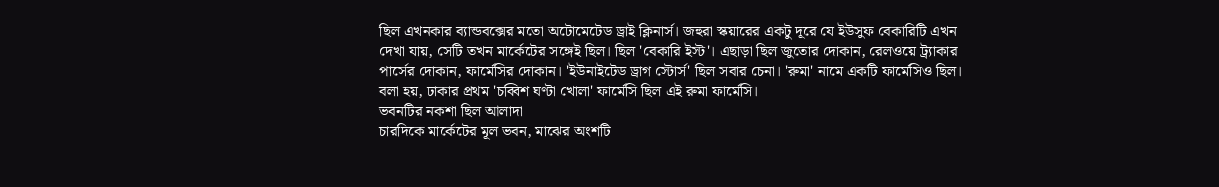ছিল এখনকার ব্যান্ডবক্সের মতো অটোমেটেড ড্রাই ক্লিনার্স। জহুরা স্কয়ারের একটু দূরে যে ইউসুফ বেকারিটি এখন দেখা যায়, সেটি তখন মার্কেটের সঙ্গেই ছিল। ছিল 'বেকারি ইস্ট'। এছাড়া ছিল জুতোর দোকান, রেলওয়ে ট্র্যাকার পার্সের দোকান, ফার্মেসির দোকান। 'ইউনাইটেড ড্রাগ স্টোর্স' ছিল সবার চেনা। 'রুমা' নামে একটি ফার্মেসিও ছিল। বলা হয়, ঢাকার প্রথম 'চব্বিশ ঘণ্টা খোলা' ফার্মেসি ছিল এই রুমা ফার্মেসি।
ভবনটির নকশা ছিল আলাদা
চারদিকে মার্কেটের মূল ভবন, মাঝের অংশটি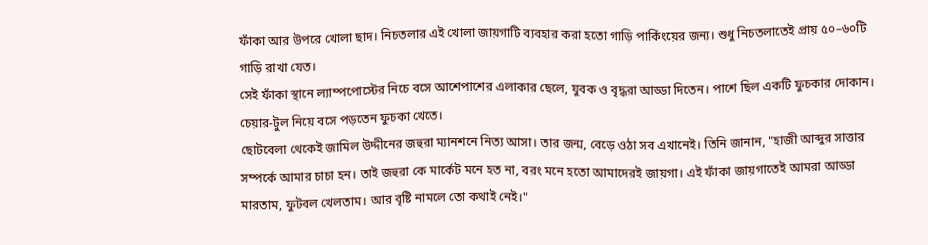ফাঁকা আর উপরে খোলা ছাদ। নিচতলার এই খোলা জায়গাটি ব্যবহার করা হতো গাড়ি পার্কিংয়ের জন্য। শুধু নিচতলাতেই প্রায় ৫০–৬০টি গাড়ি রাখা যেত।
সেই ফাঁকা স্থানে ল্যাম্পপোস্টের নিচে বসে আশেপাশের এলাকার ছেলে, যুবক ও বৃদ্ধরা আড্ডা দিতেন। পাশে ছিল একটি ফুচকার দোকান। চেয়ার-টুল নিয়ে বসে পড়তেন ফুচকা খেতে।
ছোটবেলা থেকেই জামিল উদ্দীনের জহুরা ম্যানশনে নিত্য আসা। তার জন্ম, বেড়ে ওঠা সব এখানেই। তিনি জানান, "হাজী আব্দুর সাত্তার সম্পর্কে আমার চাচা হন। তাই জহুরা কে মার্কেট মনে হত না, বরং মনে হতো আমাদেরই জায়গা। এই ফাঁকা জায়গাতেই আমরা আড্ডা মারতাম, ফুটবল খেলতাম। আর বৃষ্টি নামলে তো কথাই নেই।"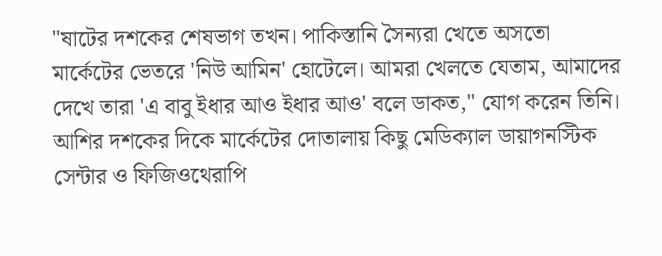"ষাটের দশকের শেষভাগ তখন। পাকিস্তানি সৈন্যরা খেতে অসতো মার্কেটের ভেতরে 'নিউ আমিন' হোটেলে। আমরা খেলতে যেতাম, আমাদের দেখে তারা 'এ বাবু ইধার আও ইধার আও' বলে ডাকত," যোগ করেন তিনি।
আশির দশকের দিকে মার্কেটের দোতালায় কিছু মেডিক্যাল ডায়াগনস্টিক সেন্টার ও ফিজিওথেরাপি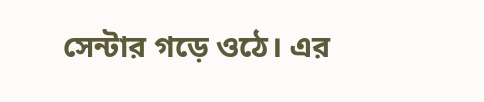সেন্টার গড়ে ওঠে। এর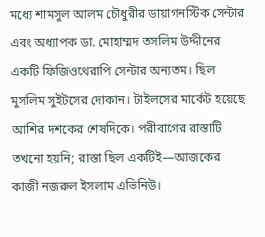মধ্যে শামসুল আলম চৌধুরীর ডায়াগনস্টিক সেন্টার এবং অধ্যাপক ডা. মোহাম্মদ তসলিম উদ্দীনের একটি ফিজিওথেরাপি সেন্টার অন্যতম। ছিল মুসলিম সুইটসের দোকান। টাইলসের মার্কেট হয়েছে আশির দশকের শেষদিকে। পরীবাগের রাস্তাটি তখনো হয়নি; রাস্তা ছিল একটিই—আজকের কাজী নজরুল ইসলাম এভিনিউ।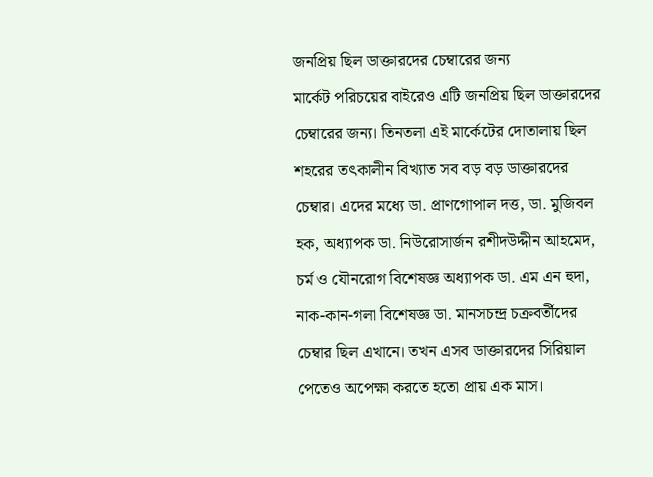জনপ্রিয় ছিল ডাক্তারদের চেম্বারের জন্য
মার্কেট পরিচয়ের বাইরেও এটি জনপ্রিয় ছিল ডাক্তারদের চেম্বারের জন্য। তিনতলা এই মার্কেটের দোতালায় ছিল শহরের তৎকালীন বিখ্যাত সব বড় বড় ডাক্তারদের চেম্বার। এদের মধ্যে ডা. প্রাণগোপাল দত্ত, ডা. মুজিবল হক, অধ্যাপক ডা. নিউরোসার্জন রশীদউদ্দীন আহমেদ, চর্ম ও যৌনরোগ বিশেষজ্ঞ অধ্যাপক ডা. এম এন হুদা, নাক-কান-গলা বিশেষজ্ঞ ডা. মানসচন্দ্র চক্রবর্তীদের চেম্বার ছিল এখানে। তখন এসব ডাক্তারদের সিরিয়াল পেতেও অপেক্ষা করতে হতো প্রায় এক মাস।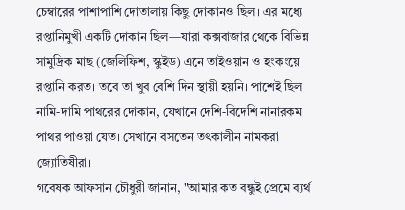চেম্বারের পাশাপাশি দোতালায় কিছু দোকানও ছিল। এর মধ্যে রপ্তানিমুখী একটি দোকান ছিল—যারা কক্সবাজার থেকে বিভিন্ন সামুদ্রিক মাছ (জেলিফিশ, স্কুইড) এনে তাইওয়ান ও হংকংয়ে রপ্তানি করত। তবে তা খুব বেশি দিন স্থায়ী হয়নি। পাশেই ছিল নামি-দামি পাথরের দোকান, যেখানে দেশি-বিদেশি নানারকম পাথর পাওয়া যেত। সেখানে বসতেন তৎকালীন নামকরা জ্যোতিষীরা।
গবেষক আফসান চৌধুরী জানান, "আমার কত বন্ধুই প্রেমে ব্যর্থ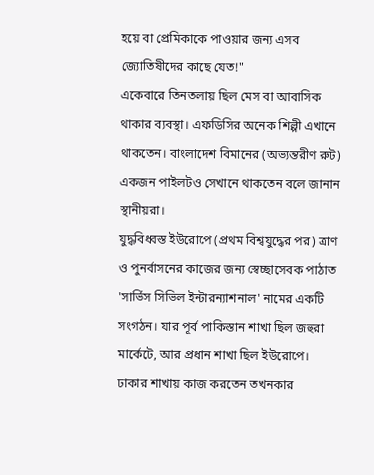হয়ে বা প্রেমিকাকে পাওয়ার জন্য এসব জ্যোতিষীদের কাছে যেত!"
একেবারে তিনতলায় ছিল মেস বা আবাসিক থাকার ব্যবস্থা। এফডিসির অনেক শিল্পী এখানে থাকতেন। বাংলাদেশ বিমানের (অভ্যন্তরীণ রুট) একজন পাইলটও সেখানে থাকতেন বলে জানান স্থানীয়রা।
যুদ্ধবিধ্বস্ত ইউরোপে (প্রথম বিশ্বযুদ্ধের পর) ত্রাণ ও পুনর্বাসনের কাজের জন্য স্বেচ্ছাসেবক পাঠাত 'সার্ভিস সিভিল ইন্টারন্যাশনাল' নামের একটি সংগঠন। যার পূর্ব পাকিস্তান শাখা ছিল জহুরা মার্কেটে, আর প্রধান শাখা ছিল ইউরোপে।
ঢাকার শাখায় কাজ করতেন তখনকার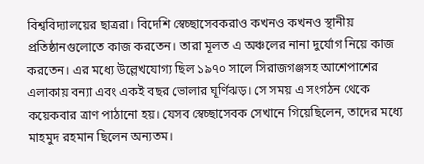বিশ্ববিদ্যালয়ের ছাত্ররা। বিদেশি স্বেচ্ছাসেবকরাও কখনও কখনও স্থানীয় প্রতিষ্ঠানগুলোতে কাজ করতেন। তারা মূলত এ অঞ্চলের নানা দুর্যোগ নিয়ে কাজ করতেন। এর মধ্যে উল্লেখযোগ্য ছিল ১৯৭০ সালে সিরাজগঞ্জসহ আশেপাশের এলাকায় বন্যা এবং একই বছর ভোলার ঘূর্ণিঝড়। সে সময় এ সংগঠন থেকে কয়েকবার ত্রাণ পাঠানো হয়। যেসব স্বেচ্ছাসেবক সেখানে গিয়েছিলেন, তাদের মধ্যে মাহমুদ রহমান ছিলেন অন্যতম।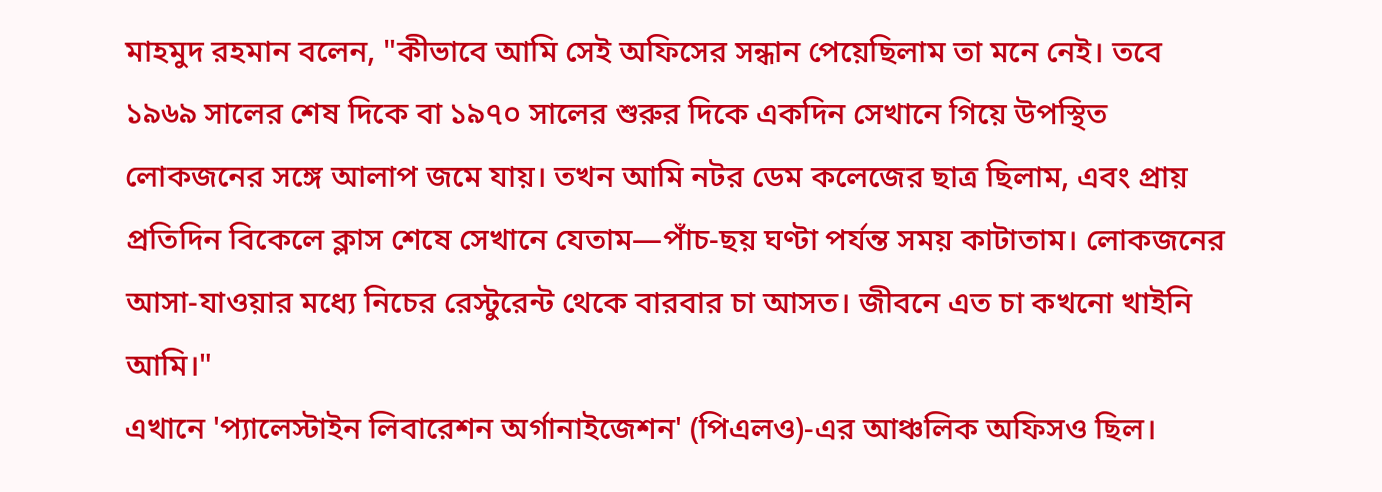মাহমুদ রহমান বলেন, "কীভাবে আমি সেই অফিসের সন্ধান পেয়েছিলাম তা মনে নেই। তবে ১৯৬৯ সালের শেষ দিকে বা ১৯৭০ সালের শুরুর দিকে একদিন সেখানে গিয়ে উপস্থিত লোকজনের সঙ্গে আলাপ জমে যায়। তখন আমি নটর ডেম কলেজের ছাত্র ছিলাম, এবং প্রায় প্রতিদিন বিকেলে ক্লাস শেষে সেখানে যেতাম—পাঁচ-ছয় ঘণ্টা পর্যন্ত সময় কাটাতাম। লোকজনের আসা-যাওয়ার মধ্যে নিচের রেস্টুরেন্ট থেকে বারবার চা আসত। জীবনে এত চা কখনো খাইনি আমি।"
এখানে 'প্যালেস্টাইন লিবারেশন অর্গানাইজেশন' (পিএলও)-এর আঞ্চলিক অফিসও ছিল।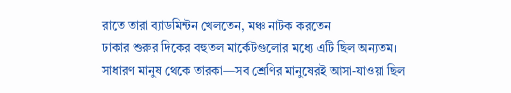রাতে তারা ব্যাডমিন্টন খেলতেন, মঞ্চ নাটক করতেন
ঢাকার শুরুর দিকের বহুতল মার্কেটগুলোর মধ্যে এটি ছিল অন্যতম। সাধারণ মানুষ থেকে তারকা—সব শ্রেণির মানুষেরই আসা-যাওয়া ছিল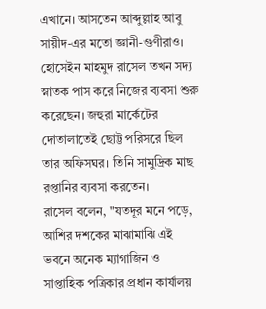এখানে। আসতেন আব্দুল্লাহ আবু সায়ীদ-এর মতো জ্ঞানী-গুণীরাও।
হোসেইন মাহমুদ রাসেল তখন সদ্য স্নাতক পাস করে নিজের ব্যবসা শুরু করেছেন। জহুরা মার্কেটের দোতালাতেই ছোট্ট পরিসরে ছিল তার অফিসঘর। তিনি সামুদ্রিক মাছ রপ্তানির ব্যবসা করতেন।
রাসেল বলেন, "যতদূর মনে পড়ে, আশির দশকের মাঝামাঝি এই ভবনে অনেক ম্যাগাজিন ও সাপ্তাহিক পত্রিকার প্রধান কার্যালয়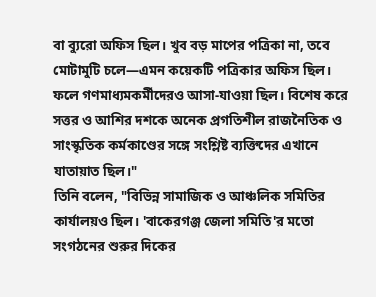বা ব্যুরো অফিস ছিল। খুব বড় মাপের পত্রিকা না, তবে মোটামুটি চলে—এমন কয়েকটি পত্রিকার অফিস ছিল। ফলে গণমাধ্যমকর্মীদেরও আসা-যাওয়া ছিল। বিশেষ করে সত্তর ও আশির দশকে অনেক প্রগতিশীল রাজনৈতিক ও সাংস্কৃতিক কর্মকাণ্ডের সঙ্গে সংশ্লিষ্ট ব্যক্তিদের এখানে যাতায়াত ছিল।"
তিনি বলেন, "বিভিন্ন সামাজিক ও আঞ্চলিক সমিতির কার্যালয়ও ছিল। 'বাকেরগঞ্জ জেলা সমিতি'র মতো সংগঠনের শুরুর দিকের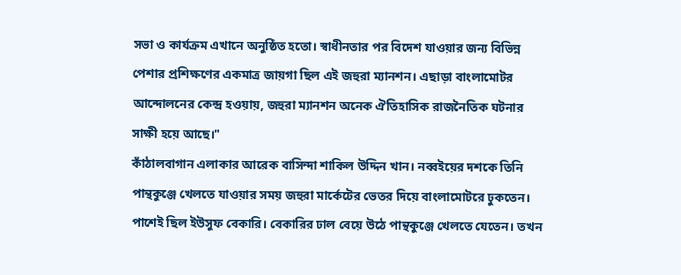সভা ও কার্যক্রম এখানে অনুষ্ঠিত হতো। স্বাধীনতার পর বিদেশ যাওয়ার জন্য বিভিন্ন পেশার প্রশিক্ষণের একমাত্র জায়গা ছিল এই জহুরা ম্যানশন। এছাড়া বাংলামোটর আন্দোলনের কেন্দ্র হওয়ায়, জহুরা ম্যানশন অনেক ঐতিহাসিক রাজনৈতিক ঘটনার সাক্ষী হয়ে আছে।"
কাঁঠালবাগান এলাকার আরেক বাসিন্দা শাকিল উদ্দিন খান। নব্বইয়ের দশকে তিনি পান্থকুঞ্জে খেলতে যাওয়ার সময় জহুরা মার্কেটের ভেতর দিয়ে বাংলামোটরে ঢুকতেন। পাশেই ছিল ইউসুফ বেকারি। বেকারির ঢাল বেয়ে উঠে পান্থকুঞ্জে খেলতে যেতেন। তখন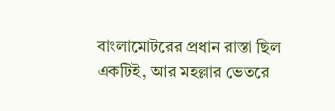বাংলামোটরের প্রধান রাস্তা ছিল একটিই, আর মহল্লার ভেতরে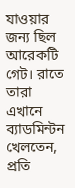যাওয়ার জন্য ছিল আরেকটি গেট। রাতে তারা এখানে ব্যাডমিন্টন খেলতেন, প্রতি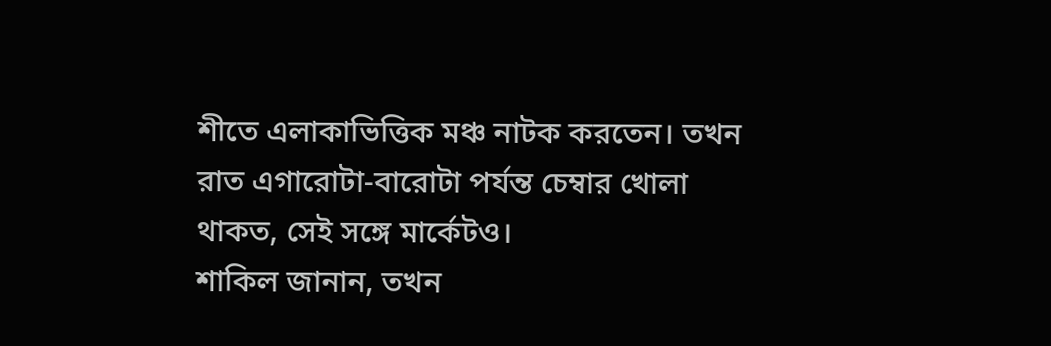শীতে এলাকাভিত্তিক মঞ্চ নাটক করতেন। তখন রাত এগারোটা-বারোটা পর্যন্ত চেম্বার খোলা থাকত, সেই সঙ্গে মার্কেটও।
শাকিল জানান, তখন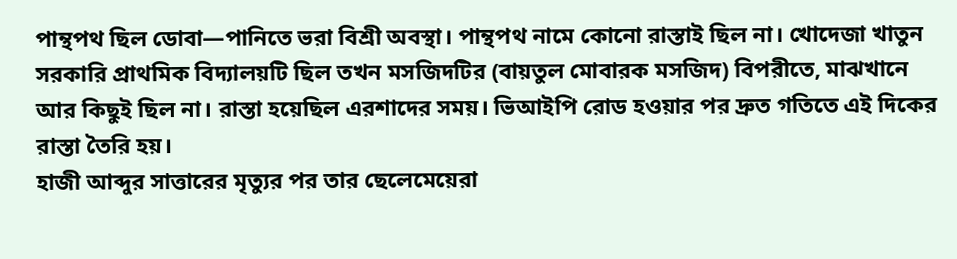পান্থপথ ছিল ডোবা—পানিতে ভরা বিশ্রী অবস্থা। পান্থপথ নামে কোনো রাস্তাই ছিল না। খোদেজা খাতুন সরকারি প্রাথমিক বিদ্যালয়টি ছিল তখন মসজিদটির (বায়তুল মোবারক মসজিদ) বিপরীতে, মাঝখানে আর কিছুই ছিল না। রাস্তা হয়েছিল এরশাদের সময়। ভিআইপি রোড হওয়ার পর দ্রুত গতিতে এই দিকের রাস্তা তৈরি হয়।
হাজী আব্দুর সাত্তারের মৃত্যুর পর তার ছেলেমেয়েরা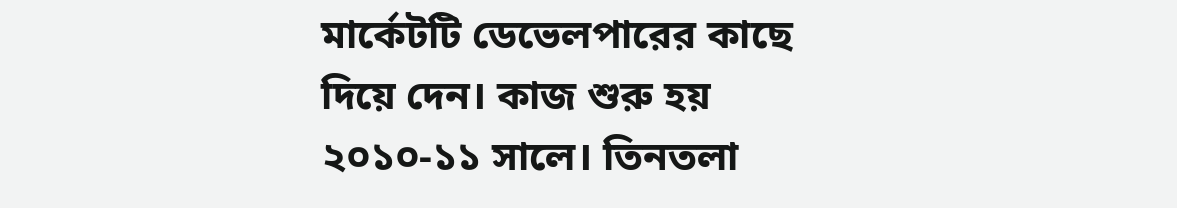মার্কেটটি ডেভেলপারের কাছে দিয়ে দেন। কাজ শুরু হয় ২০১০-১১ সালে। তিনতলা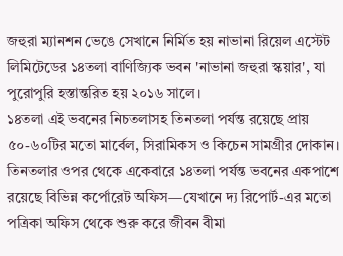জহুরা ম্যানশন ভেঙে সেখানে নির্মিত হয় নাভানা রিয়েল এস্টেট লিমিটেডের ১৪তলা বাণিজ্যিক ভবন 'নাভানা জহুরা স্কয়ার', যা পুরোপুরি হস্তান্তরিত হয় ২০১৬ সালে।
১৪তলা এই ভবনের নিচতলাসহ তিনতলা পর্যন্ত রয়েছে প্রায় ৫০-৬০টির মতো মার্বেল, সিরামিকস ও কিচেন সামগ্রীর দোকান। তিনতলার ওপর থেকে একেবারে ১৪তলা পর্যন্ত ভবনের একপাশে রয়েছে বিভিন্ন কর্পোরেট অফিস—যেখানে দ্য রিপোর্ট-এর মতো পত্রিকা অফিস থেকে শুরু করে জীবন বীমা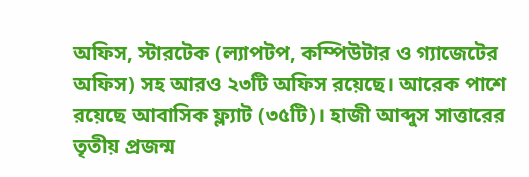অফিস, স্টারটেক (ল্যাপটপ, কম্পিউটার ও গ্যাজেটের অফিস) সহ আরও ২৩টি অফিস রয়েছে। আরেক পাশে রয়েছে আবাসিক ফ্ল্যাট (৩৫টি)। হাজী আব্দুস সাত্তারের তৃতীয় প্রজন্ম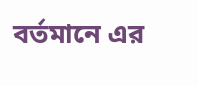বর্তমানে এর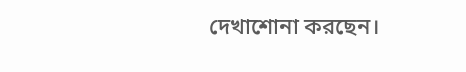দেখাশোনা করছেন।